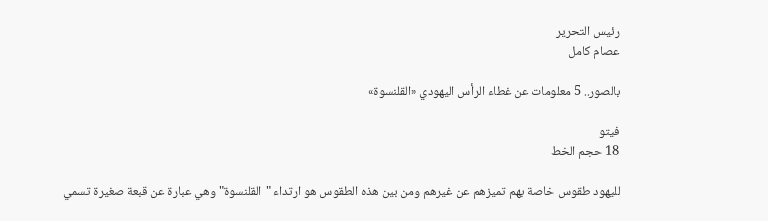رئيس التحرير
عصام كامل

بالصور.. 5 معلومات عن غطاء الرأس اليهودي «القلنسوة»

فيتو
18 حجم الخط

لليهود طقوس خاصة بهم تميزهم عن غيرهم ومن بين هذه الطقوس هو ارتداء "القلنسوة" وهي عبارة عن قبعة صغيرة تسمي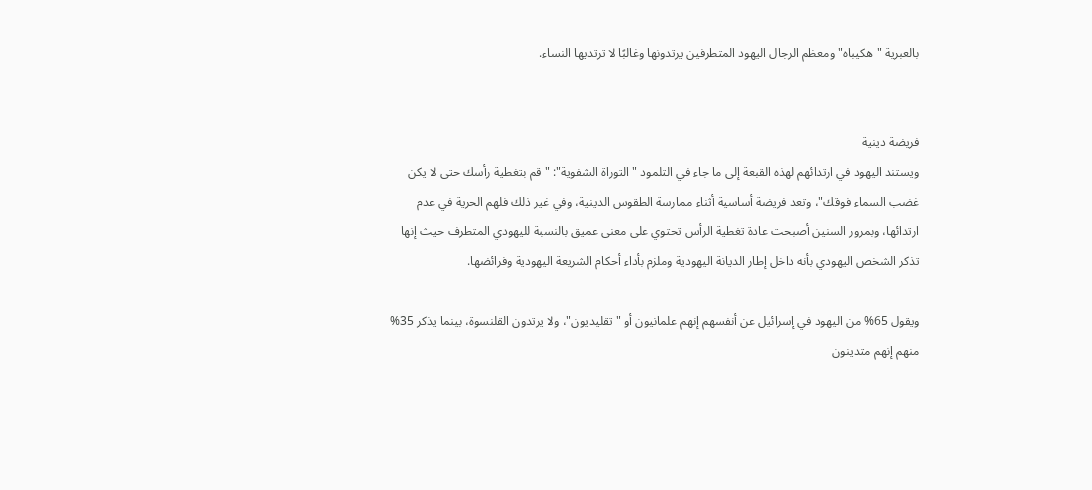بالعبرية "هكيباه" ومعظم الرجال اليهود المتطرفين يرتدونها وغالبًا لا ترتديها النساء.


فريضة دينية
ويستند اليهود في ارتدائهم لهذه القبعة إلى ما جاء في التلمود "التوراة الشفوية": "قم بتغطية رأسك حتى لا يكن غضب السماء فوقك"، وتعد فريضة أساسية أثناء ممارسة الطقوس الدينية، وفي غير ذلك فلهم الحرية في عدم ارتدائها، وبمرور السنين أصبحت عادة تغطية الرأس تحتوي على معنى عميق بالنسبة لليهودي المتطرف حيث إنها تذكر الشخص اليهودي بأنه داخل إطار الديانة اليهودية وملزم بأداء أحكام الشريعة اليهودية وفرائضها.

ويقول 65% من اليهود في إسرائيل عن أنفسهم إنهم علمانيون أو "تقليديون"، ولا يرتدون القلنسوة، بينما يذكر 35% منهم إنهم متدينون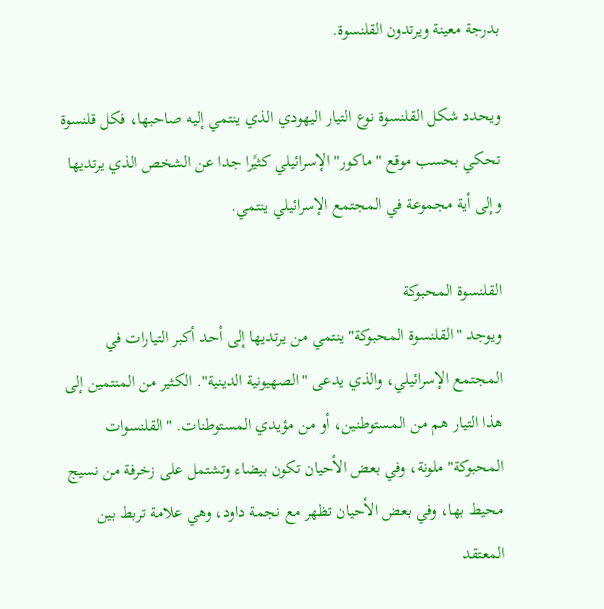بدرجة معينة ويرتدون القلنسوة.

ويحدد شكل القلنسوة نوع التيار اليهودي الذي ينتمي إليه صاحبها، فكل قلنسوة تحكي بحسب موقع "ماكور" الإسرائيلي كثيًرا جدا عن الشخص الذي يرتديها وإلى أية مجموعة في المجتمع الإسرائيلي ينتمي.

القلنسوة المحبوكة
ويوجد "القلنسوة المحبوكة" ينتمي من يرتديها إلى أحد أكبر التيارات في المجتمع الإسرائيلي، والذي يدعى "الصهيونية الدينية". الكثير من المنتمين إلى هذا التيار هم من المستوطنين، أو من مؤيدي المستوطنات. "القلنسوات المحبوكة" ملونة، وفي بعض الأحيان تكون بيضاء وتشتمل على زخرفة من نسيج محيط بها، وفي بعض الأحيان تظهر مع نجمة داود، وهي علامة تربط بين المعتقد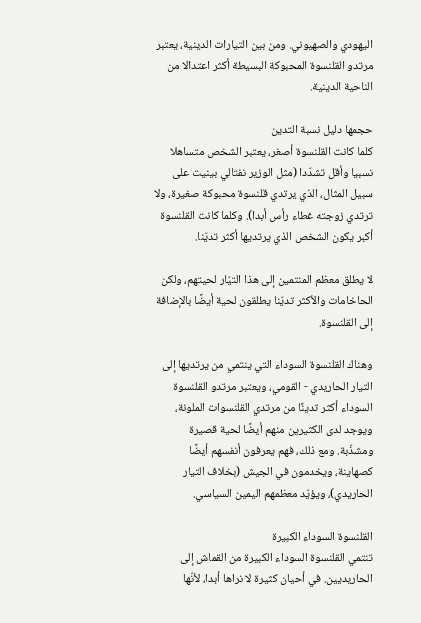اليهودي والصهيوني. ومن بين التيارات الدينية، يعتبر مرتدو القلنسوة المحبوكة البسيطة أكثر اعتدالا من الناحية الدينية.

حجمها دليل نسبة التدين
كلما كانت القلنسوة أصغر، يعتبر الشخص متساهلا نسبيا وأقل تشدّدا (مثل الوزير نفتالي بينيت على سبيل المثال، الذي يرتدي قلنسوة محبوكة صغيرة، ولا ترتدي زوجته غطاء رأس أبدا). وكلما كانت القلنسوة أكبر يكون الشخص الذي يرتديها أكثر تديّنا.

لا يطلق معظم المنتمين إلى هذا التيّار لحيتهم، ولكن الحاخامات والأكثر تديّنا يطلقون لحية أيضًا بالإضافة إلى القلنسوة.

وهناك القلنسوة السوداء التي ينتمي من يرتديها إلى التيار الحاريدي - القومي، ويعتبر مرتدو القلنسوة السوداء أكثر تدينًا من مرتدي القلنسوات الملونة، ويوجد لدى الكثيرين منهم أيضًا لحية قصيرة ومشذّبة. ومع ذلك، فهم يعرفون أنفسهم أيضًا كصهاينة، ويخدمون في الجيش (بخلاف التيار الحاريدي)، ويؤيّد معظمهم اليمين السياسي.

القلنسوة السوداء الكبيرة
تنتمي القلنسوة السوداء الكبيرة من القماش إلى الحاريديين. في أحيان كثيرة لا نراها أبدا، لأنّها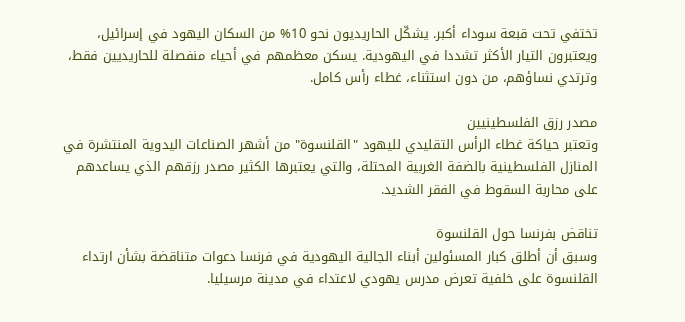تختفي تحت قبعة سوداء أكبر. يشكّل الحاريديون نحو 10% من السكان اليهود في إسرائيل، ويعتبرون التيار الأكثر تشددا في اليهودية. يسكن معظمهم في أحياء منفصلة للحاريديين فقط، وترتدي نساؤهم، من دون استثناء، غطاء رأس كامل.

مصدر رزق الفلسطينيين
وتعتبر حياكة غطاء الرأس التقليدي لليهود "القلنسوة" من أشهر الصناعات اليدوية المنتشرة في المنازل الفلسطينية بالضفة الغربية المحتلة، والتي يعتبرها الكثير مصدر رزقهم الذي يساعدهم على محاربة السقوط في الفقر الشديد.

تناقض بفرنسا حول القلنسوة
وسبق أن أطلق كبار المسئولين أبناء الجالية اليهودية في فرنسا دعوات متناقضة بشأن ارتداء القلنسوة على خلفية تعرض مدرس يهودي لاعتداء في مدينة مرسيليا.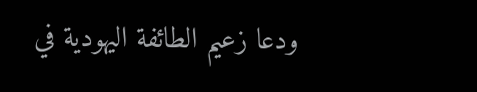ودعا زعيم الطائفة اليهودية في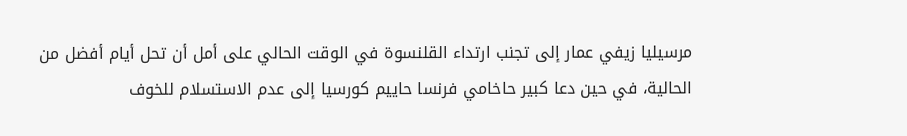مرسيليا زيفي عمار إلى تجنب ارتداء القلنسوة في الوقت الحالي على أمل أن تحل أيام أفضل من الحالية، في حين دعا كبير حاخامي فرنسا حاييم كورسيا إلى عدم الاستسلام للخوف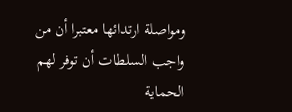ومواصلة ارتدائها معتبرا أن من واجب السلطات أن توفر لهم الحماية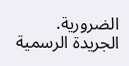الضرورية.
الجريدة الرسمية